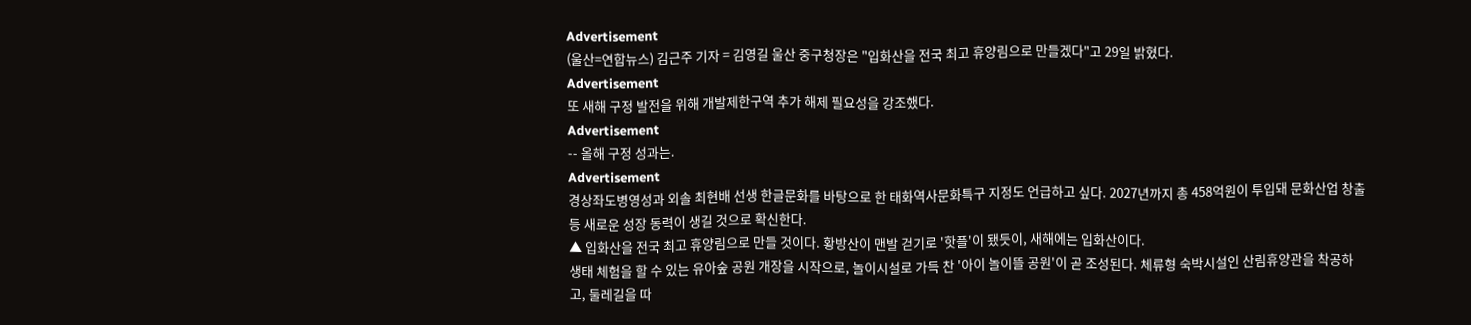Advertisement
(울산=연합뉴스) 김근주 기자 = 김영길 울산 중구청장은 "입화산을 전국 최고 휴양림으로 만들겠다"고 29일 밝혔다.
Advertisement
또 새해 구정 발전을 위해 개발제한구역 추가 해제 필요성을 강조했다.
Advertisement
-- 올해 구정 성과는.
Advertisement
경상좌도병영성과 외솔 최현배 선생 한글문화를 바탕으로 한 태화역사문화특구 지정도 언급하고 싶다. 2027년까지 총 458억원이 투입돼 문화산업 창출 등 새로운 성장 동력이 생길 것으로 확신한다.
▲ 입화산을 전국 최고 휴양림으로 만들 것이다. 황방산이 맨발 걷기로 '핫플'이 됐듯이, 새해에는 입화산이다.
생태 체험을 할 수 있는 유아숲 공원 개장을 시작으로, 놀이시설로 가득 찬 '아이 놀이뜰 공원'이 곧 조성된다. 체류형 숙박시설인 산림휴양관을 착공하고, 둘레길을 따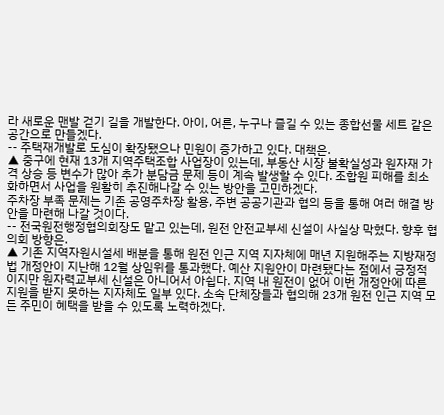라 새로운 맨발 걷기 길을 개발한다. 아이, 어른, 누구나 즐길 수 있는 종합선물 세트 같은 공간으로 만들겠다.
-- 주택재개발로 도심이 확장됐으나 민원이 증가하고 있다. 대책은.
▲ 중구에 현재 13개 지역주택조합 사업장이 있는데, 부동산 시장 불확실성과 원자재 가격 상승 등 변수가 많아 추가 분담금 문제 등이 계속 발생할 수 있다. 조합원 피해를 최소화하면서 사업을 원활히 추진해나갈 수 있는 방안을 고민하겠다.
주차장 부족 문제는 기존 공영주차장 활용, 주변 공공기관과 협의 등을 통해 여러 해결 방안을 마련해 나갈 것이다.
-- 전국원전행정협의회장도 맡고 있는데, 원전 안전교부세 신설이 사실상 막혔다. 향후 협의회 방향은.
▲ 기존 지역자원시설세 배분을 통해 원전 인근 지역 지자체에 매년 지원해주는 지방재정법 개정안이 지난해 12월 상임위를 통과했다. 예산 지원안이 마련됐다는 점에서 긍정적이지만 원자력교부세 신설은 아니어서 아쉽다. 지역 내 원전이 없어 이번 개정안에 따른 지원을 받지 못하는 지자체도 일부 있다. 소속 단체장들과 협의해 23개 원전 인근 지역 모든 주민이 혜택을 받을 수 있도록 노력하겠다.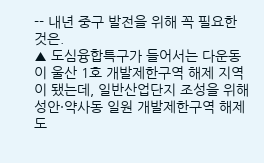-- 내년 중구 발전을 위해 꼭 필요한 것은.
▲ 도심융합특구가 들어서는 다운동이 울산 1호 개발제한구역 해제 지역이 됐는데, 일반산업단지 조성을 위해 성안·약사동 일원 개발제한구역 해제도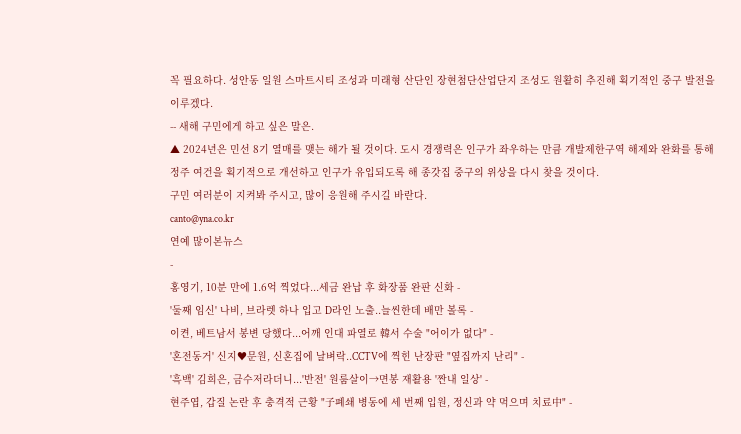꼭 필요하다. 성안동 일원 스마트시티 조성과 미래형 산단인 장현첨단산업단지 조성도 원활히 추진해 획기적인 중구 발전을 이루겠다.
-- 새해 구민에게 하고 싶은 말은.
▲ 2024년은 민선 8기 열매를 맺는 해가 될 것이다. 도시 경쟁력은 인구가 좌우하는 만큼 개발제한구역 해제와 완화를 통해 정주 여건을 획기적으로 개선하고 인구가 유입되도록 해 종갓집 중구의 위상을 다시 찾을 것이다.
구민 여러분이 지켜봐 주시고, 많이 응원해 주시길 바란다.
canto@yna.co.kr
연예 많이본뉴스
-
홍영기, 10분 만에 1.6억 찍었다...세금 완납 후 화장품 완판 신화 -
'둘째 임신' 나비, 브라렛 하나 입고 D라인 노출..늘씬한데 배만 볼록 -
이켠, 베트남서 봉변 당했다...어깨 인대 파열로 韓서 수술 "어이가 없다" -
'혼전동거' 신지♥문원, 신혼집에 날벼락..CCTV에 찍힌 난장판 "옆집까지 난리" -
'흑백' 김희은, 금수저라더니...'반전' 원룸살이→면봉 재활용 '짠내 일상' -
현주엽, 갑질 논란 후 충격적 근황 "子폐쇄 병동에 세 번째 입원, 정신과 약 먹으며 치료中" -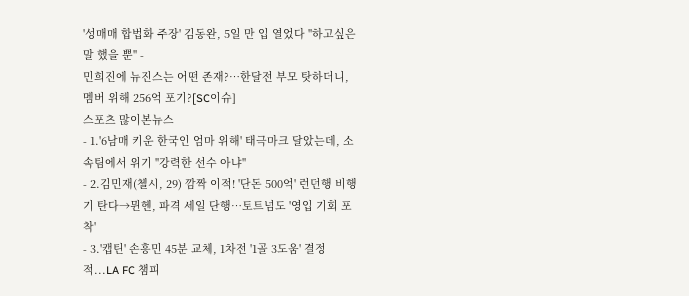'성매매 합법화 주장' 김동완, 5일 만 입 열었다 "하고싶은 말 했을 뿐" -
민희진에 뉴진스는 어떤 존재?…한달전 부모 탓하더니, 멤버 위해 256억 포기?[SC이슈]
스포츠 많이본뉴스
- 1.'6남매 키운 한국인 엄마 위해' 태극마크 달았는데, 소속팀에서 위기 "강력한 선수 아냐"
- 2.김민재(첼시, 29) 깜짝 이적! '단돈 500억' 런던행 비행기 탄다→뮌헨, 파격 세일 단행…토트넘도 '영입 기회 포착'
- 3.'캡틴' 손흥민 45분 교체, 1차전 '1골 3도움' 결정적...LA FC 챔피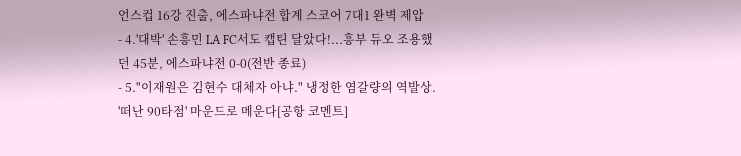언스컵 16강 진출, 에스파냐전 합계 스코어 7대1 완벽 제압
- 4.'대박' 손흥민 LA FC서도 캡틴 달았다!...흥부 듀오 조용했던 45분, 에스파냐전 0-0(전반 종료)
- 5."이재원은 김현수 대체자 아냐." 냉정한 염갈량의 역발상. '떠난 90타점' 마운드로 메운다[공항 코멘트]